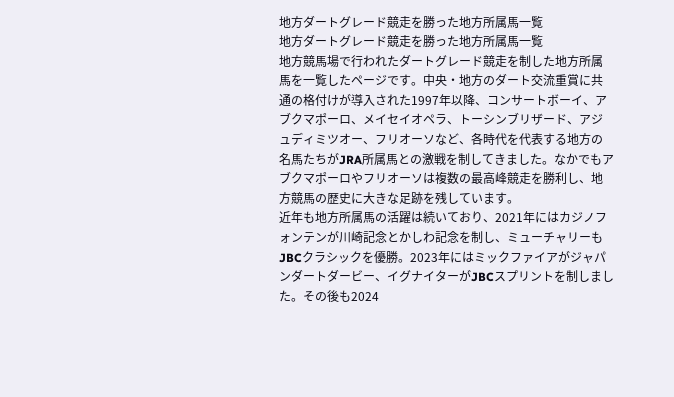地方ダートグレード競走を勝った地方所属馬一覧
地方ダートグレード競走を勝った地方所属馬一覧
地方競馬場で行われたダートグレード競走を制した地方所属馬を一覧したページです。中央・地方のダート交流重賞に共通の格付けが導入された1997年以降、コンサートボーイ、アブクマポーロ、メイセイオペラ、トーシンブリザード、アジュディミツオー、フリオーソなど、各時代を代表する地方の名馬たちがJRA所属馬との激戦を制してきました。なかでもアブクマポーロやフリオーソは複数の最高峰競走を勝利し、地方競馬の歴史に大きな足跡を残しています。
近年も地方所属馬の活躍は続いており、2021年にはカジノフォンテンが川崎記念とかしわ記念を制し、ミューチャリーもJBCクラシックを優勝。2023年にはミックファイアがジャパンダートダービー、イグナイターがJBCスプリントを制しました。その後も2024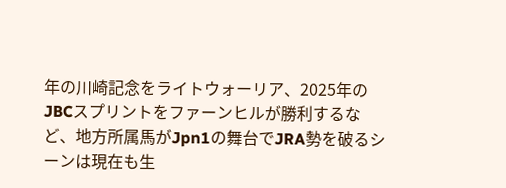年の川崎記念をライトウォーリア、2025年のJBCスプリントをファーンヒルが勝利するなど、地方所属馬がJpn1の舞台でJRA勢を破るシーンは現在も生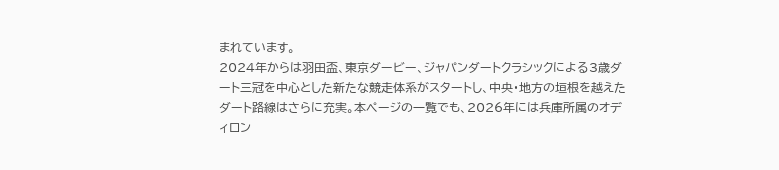まれています。
2024年からは羽田盃、東京ダービー、ジャパンダートクラシックによる3歳ダート三冠を中心とした新たな競走体系がスタートし、中央・地方の垣根を越えたダート路線はさらに充実。本ページの一覧でも、2026年には兵庫所属のオディロン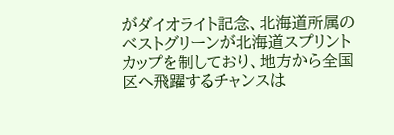がダイオライト記念、北海道所属のベストグリーンが北海道スプリントカップを制しており、地方から全国区へ飛躍するチャンスは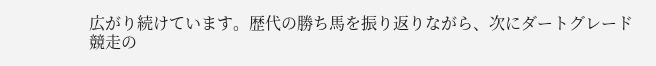広がり続けています。歴代の勝ち馬を振り返りながら、次にダートグレード競走の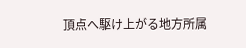頂点へ駆け上がる地方所属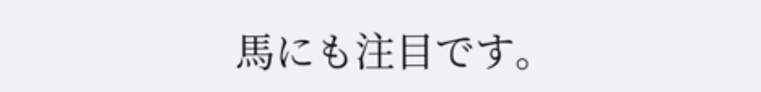馬にも注目です。